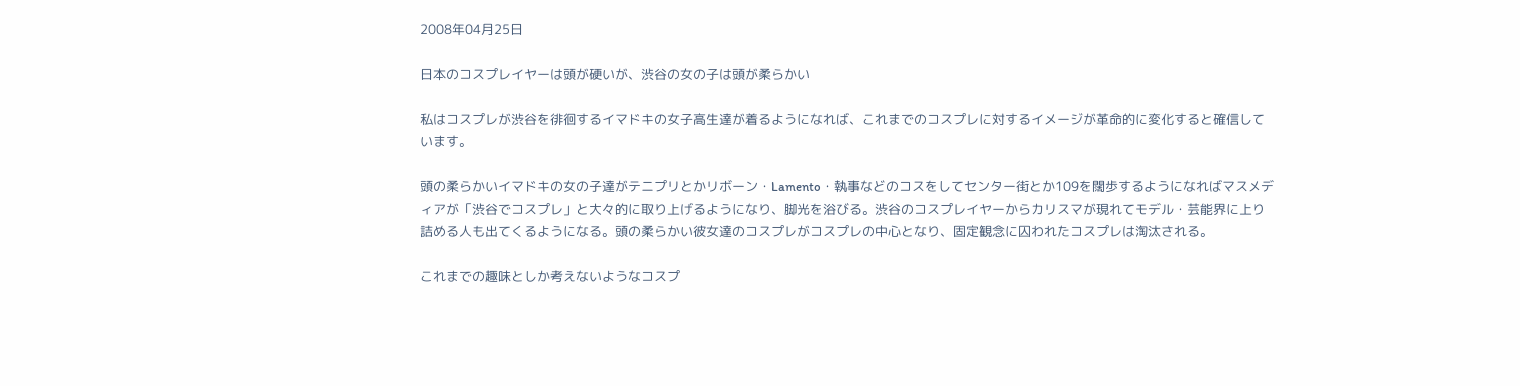2008年04月25日

日本のコスプレイヤーは頭が硬いが、渋谷の女の子は頭が柔らかい

私はコスプレが渋谷を徘徊するイマドキの女子高生達が着るようになれば、これまでのコスプレに対するイメージが革命的に変化すると確信しています。

頭の柔らかいイマドキの女の子達がテニプリとかリボーン・Lamento・執事などのコスをしてセンター街とか109を闊歩するようになればマスメディアが「渋谷でコスプレ」と大々的に取り上げるようになり、脚光を浴びる。渋谷のコスプレイヤーからカリスマが現れてモデル・芸能界に上り詰める人も出てくるようになる。頭の柔らかい彼女達のコスプレがコスプレの中心となり、固定観念に囚われたコスプレは淘汰される。

これまでの趣味としか考えないようなコスプ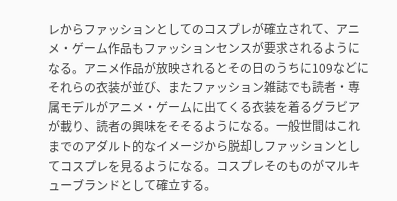レからファッションとしてのコスプレが確立されて、アニメ・ゲーム作品もファッションセンスが要求されるようになる。アニメ作品が放映されるとその日のうちに109などにそれらの衣装が並び、またファッション雑誌でも読者・専属モデルがアニメ・ゲームに出てくる衣装を着るグラビアが載り、読者の興味をそそるようになる。一般世間はこれまでのアダルト的なイメージから脱却しファッションとしてコスプレを見るようになる。コスプレそのものがマルキューブランドとして確立する。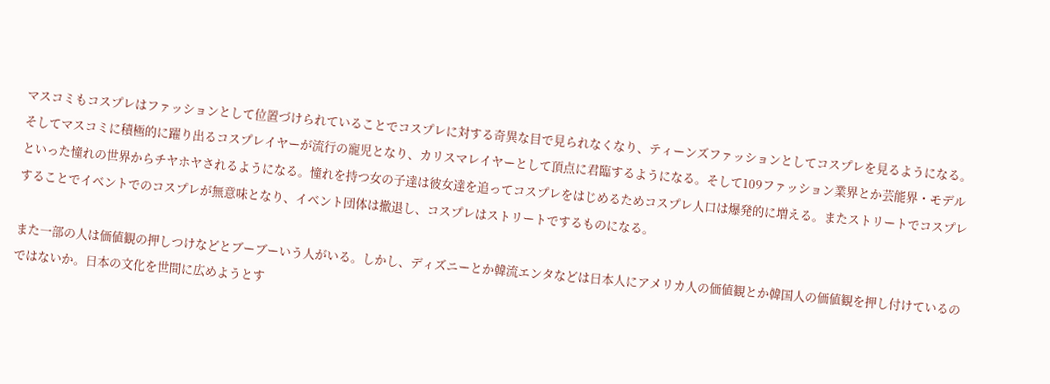マスコミもコスプレはファッションとして位置づけられていることでコスプレに対する奇異な目で見られなくなり、ティーンズファッションとしてコスプレを見るようになる。そしてマスコミに積極的に躍り出るコスプレイヤーが流行の寵児となり、カリスマレイヤーとして頂点に君臨するようになる。そして109ファッション業界とか芸能界・モデルといった憧れの世界からチヤホヤされるようになる。憧れを持つ女の子達は彼女達を追ってコスプレをはじめるためコスプレ人口は爆発的に増える。またストリートでコスプレすることでイベントでのコスプレが無意味となり、イベント団体は撤退し、コスプレはストリートでするものになる。

また一部の人は価値観の押しつけなどとブーブーいう人がいる。しかし、ディズニーとか韓流エンタなどは日本人にアメリカ人の価値観とか韓国人の価値観を押し付けているのではないか。日本の文化を世間に広めようとす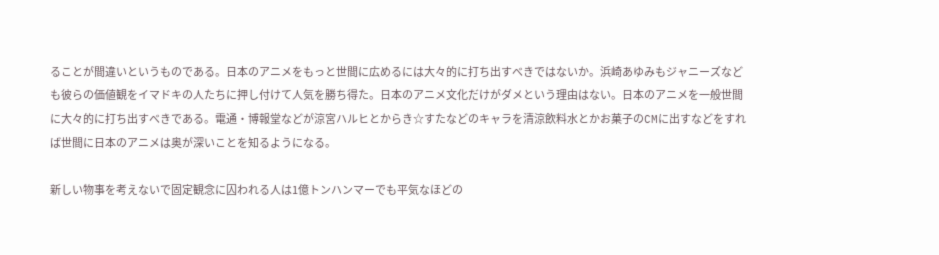ることが間違いというものである。日本のアニメをもっと世間に広めるには大々的に打ち出すべきではないか。浜崎あゆみもジャニーズなども彼らの価値観をイマドキの人たちに押し付けて人気を勝ち得た。日本のアニメ文化だけがダメという理由はない。日本のアニメを一般世間に大々的に打ち出すべきである。電通・博報堂などが涼宮ハルヒとからき☆すたなどのキャラを清涼飲料水とかお菓子のCMに出すなどをすれば世間に日本のアニメは奥が深いことを知るようになる。

新しい物事を考えないで固定観念に囚われる人は1億トンハンマーでも平気なほどの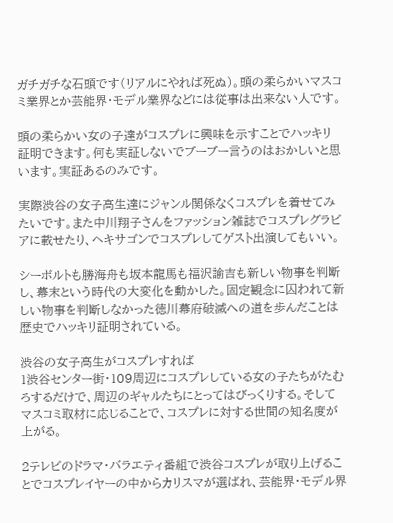ガチガチな石頭です(リアルにやれば死ぬ)。頭の柔らかいマスコミ業界とか芸能界・モデル業界などには従事は出来ない人です。

頭の柔らかい女の子達がコスプレに興味を示すことでハッキリ証明できます。何も実証しないでブーブー言うのはおかしいと思います。実証あるのみです。

実際渋谷の女子高生達にジャンル関係なくコスプレを着せてみたいです。また中川翔子さんをファッション雑誌でコスプレグラビアに載せたり、ヘキサゴンでコスプレしてゲスト出演してもいい。

シーボルトも勝海舟も坂本龍馬も福沢諭吉も新しい物事を判断し、幕末という時代の大変化を動かした。固定観念に囚われて新しい物事を判断しなかった徳川幕府破滅への道を歩んだことは歴史でハッキリ証明されている。

渋谷の女子高生がコスプレすれば
1渋谷センター街・109周辺にコスプレしている女の子たちがたむろするだけで、周辺のギャルたちにとってはびっくりする。そしてマスコミ取材に応じることで、コスプレに対する世間の知名度が上がる。

2テレビのドラマ・バラエティ番組で渋谷コスプレが取り上げることでコスプレイヤーの中からカリスマが選ばれ、芸能界・モデル界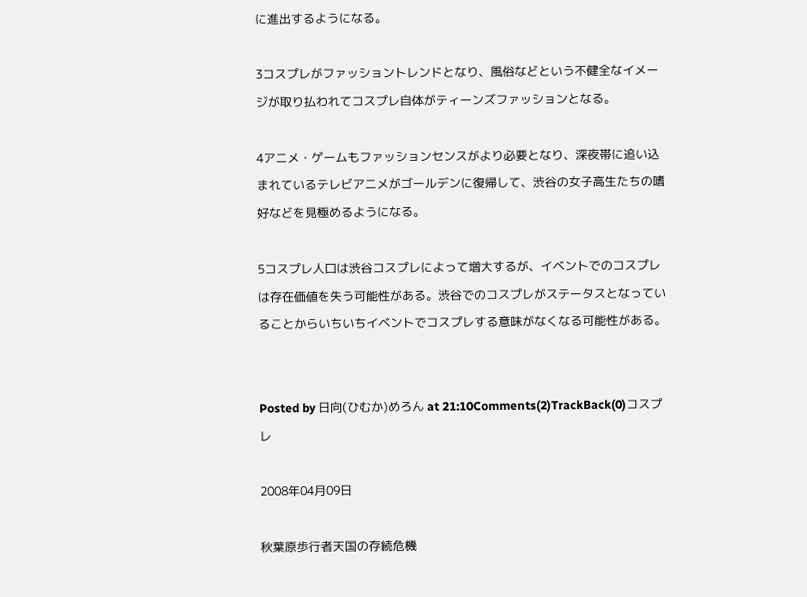に進出するようになる。

3コスプレがファッショントレンドとなり、風俗などという不健全なイメージが取り払われてコスプレ自体がティーンズファッションとなる。

4アニメ・ゲームもファッションセンスがより必要となり、深夜帯に追い込まれているテレビアニメがゴールデンに復帰して、渋谷の女子高生たちの嗜好などを見極めるようになる。

5コスプレ人口は渋谷コスプレによって増大するが、イベントでのコスプレは存在価値を失う可能性がある。渋谷でのコスプレがステータスとなっていることからいちいちイベントでコスプレする意味がなくなる可能性がある。


Posted by 日向(ひむか)めろん at 21:10Comments(2)TrackBack(0)コスプレ

2008年04月09日

秋葉原歩行者天国の存続危機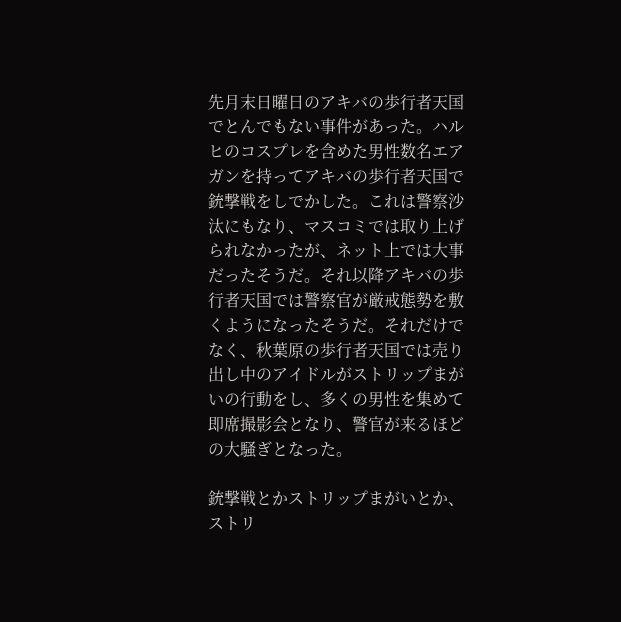先月末日曜日のアキバの歩行者天国でとんでもない事件があった。ハルヒのコスプレを含めた男性数名エアガンを持ってアキバの歩行者天国で銃撃戦をしでかした。これは警察沙汰にもなり、マスコミでは取り上げられなかったが、ネット上では大事だったそうだ。それ以降アキバの歩行者天国では警察官が厳戒態勢を敷くようになったそうだ。それだけでなく、秋葉原の歩行者天国では売り出し中のアイドルがストリップまがいの行動をし、多くの男性を集めて即席撮影会となり、警官が来るほどの大騒ぎとなった。

銃撃戦とかストリップまがいとか、ストリ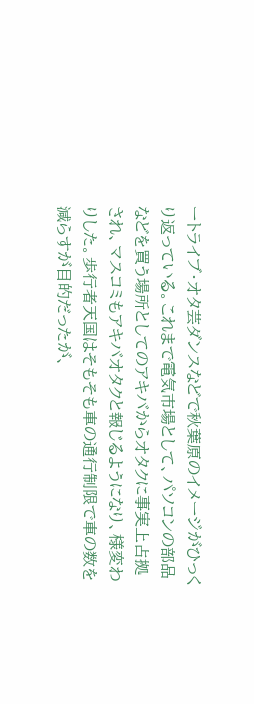ートライブ・オタ芸ダンスなどで秋葉原のイメージがひっくり返っている。これまで電気市場として、パソコンの部品などを買う場所としてのアキバからオタクに事実上占拠され、マスコミもアキバオタクと報じるようになり、様変わりした。歩行者天国はそもそも車の通行制限で車の数を減らすが目的だったが、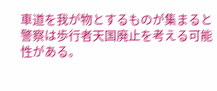車道を我が物とするものが集まると警察は歩行者天国廃止を考える可能性がある。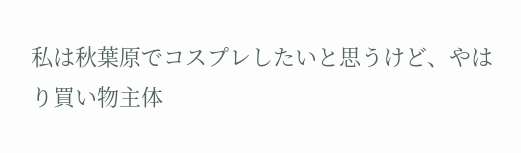私は秋葉原でコスプレしたいと思うけど、やはり買い物主体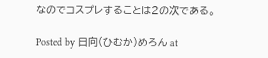なのでコスプレすることは2の次である。

Posted by 日向(ひむか)めろん at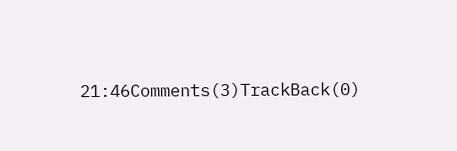21:46Comments(3)TrackBack(0)